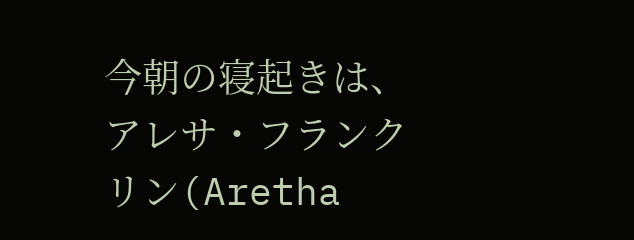今朝の寝起きは、アレサ・フランクリン(Aretha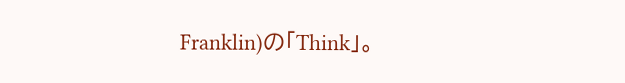Franklin)の「Think」。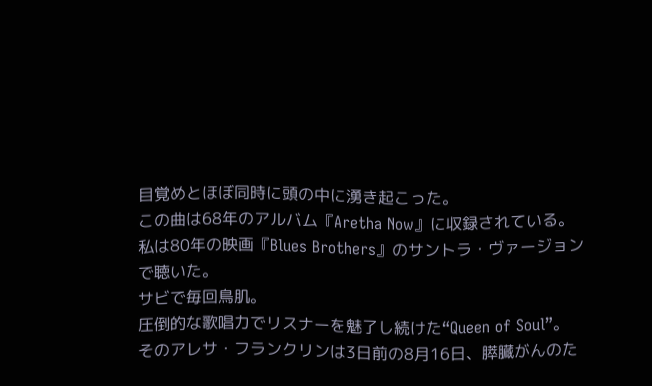目覚めとほぼ同時に頭の中に湧き起こった。
この曲は68年のアルバム『Aretha Now』に収録されている。
私は80年の映画『Blues Brothers』のサントラ・ヴァージョンで聴いた。
サビで毎回鳥肌。
圧倒的な歌唱力でリスナーを魅了し続けた“Queen of Soul”。
そのアレサ・フランクリンは3日前の8月16日、膵臓がんのた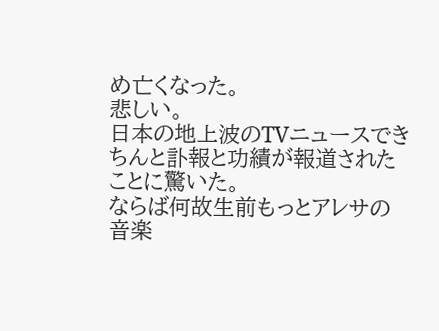め亡くなった。
悲しい。
日本の地上波のTVニュースできちんと訃報と功績が報道されたことに驚いた。
ならば何故生前もっとアレサの音楽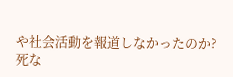や社会活動を報道しなかったのか?
死な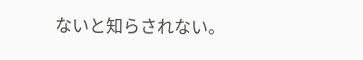ないと知らされない。